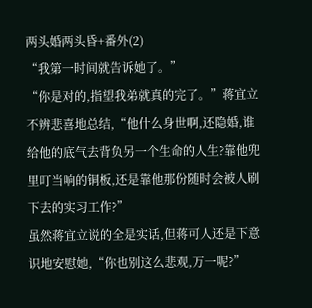两头婚两头昏+番外(2)
“我第一时间就告诉她了。”
“你是对的,指望我弟就真的完了。”蒋宜立不辨悲喜地总结,“他什么身世啊,还隐婚,谁给他的底气去背负另一个生命的人生?靠他兜里叮当响的铜板,还是靠他那份随时会被人刷下去的实习工作?”
虽然蒋宜立说的全是实话,但蒋可人还是下意识地安慰她,“你也别这么悲观,万一呢?”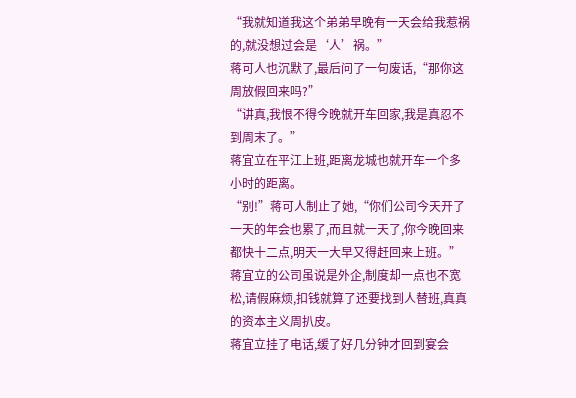“我就知道我这个弟弟早晚有一天会给我惹祸的,就没想过会是‘人’祸。”
蒋可人也沉默了,最后问了一句废话,“那你这周放假回来吗?”
“讲真,我恨不得今晚就开车回家,我是真忍不到周末了。”
蒋宜立在平江上班,距离龙城也就开车一个多小时的距离。
“别!”蒋可人制止了她,“你们公司今天开了一天的年会也累了,而且就一天了,你今晚回来都快十二点,明天一大早又得赶回来上班。”
蒋宜立的公司虽说是外企,制度却一点也不宽松,请假麻烦,扣钱就算了还要找到人替班,真真的资本主义周扒皮。
蒋宜立挂了电话,缓了好几分钟才回到宴会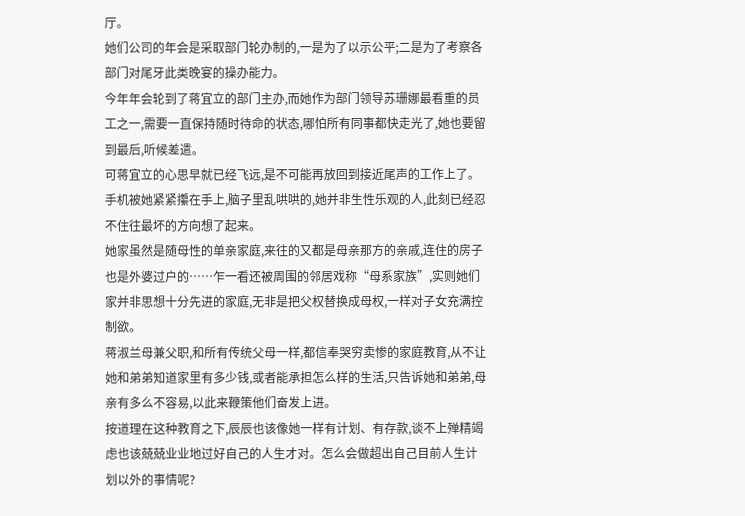厅。
她们公司的年会是采取部门轮办制的,一是为了以示公平;二是为了考察各部门对尾牙此类晚宴的操办能力。
今年年会轮到了蒋宜立的部门主办,而她作为部门领导苏珊娜最看重的员工之一,需要一直保持随时待命的状态,哪怕所有同事都快走光了,她也要留到最后,听候差遣。
可蒋宜立的心思早就已经飞远,是不可能再放回到接近尾声的工作上了。手机被她紧紧攥在手上,脑子里乱哄哄的,她并非生性乐观的人,此刻已经忍不住往最坏的方向想了起来。
她家虽然是随母性的单亲家庭,来往的又都是母亲那方的亲戚,连住的房子也是外婆过户的……乍一看还被周围的邻居戏称“母系家族”,实则她们家并非思想十分先进的家庭,无非是把父权替换成母权,一样对子女充满控制欲。
蒋淑兰母兼父职,和所有传统父母一样,都信奉哭穷卖惨的家庭教育,从不让她和弟弟知道家里有多少钱,或者能承担怎么样的生活,只告诉她和弟弟,母亲有多么不容易,以此来鞭策他们奋发上进。
按道理在这种教育之下,辰辰也该像她一样有计划、有存款,谈不上殚精竭虑也该兢兢业业地过好自己的人生才对。怎么会做超出自己目前人生计划以外的事情呢?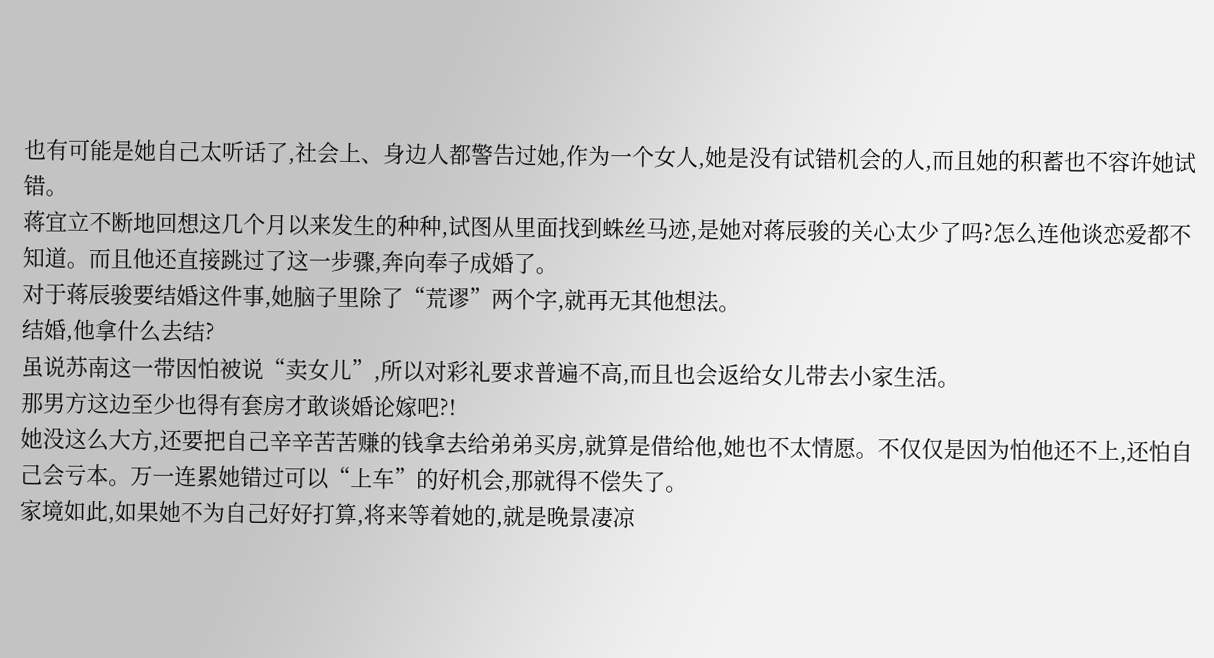也有可能是她自己太听话了,社会上、身边人都警告过她,作为一个女人,她是没有试错机会的人,而且她的积蓄也不容许她试错。
蒋宜立不断地回想这几个月以来发生的种种,试图从里面找到蛛丝马迹,是她对蒋辰骏的关心太少了吗?怎么连他谈恋爱都不知道。而且他还直接跳过了这一步骤,奔向奉子成婚了。
对于蒋辰骏要结婚这件事,她脑子里除了“荒谬”两个字,就再无其他想法。
结婚,他拿什么去结?
虽说苏南这一带因怕被说“卖女儿”,所以对彩礼要求普遍不高,而且也会返给女儿带去小家生活。
那男方这边至少也得有套房才敢谈婚论嫁吧?!
她没这么大方,还要把自己辛辛苦苦赚的钱拿去给弟弟买房,就算是借给他,她也不太情愿。不仅仅是因为怕他还不上,还怕自己会亏本。万一连累她错过可以“上车”的好机会,那就得不偿失了。
家境如此,如果她不为自己好好打算,将来等着她的,就是晚景凄凉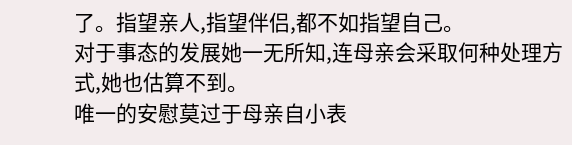了。指望亲人,指望伴侣,都不如指望自己。
对于事态的发展她一无所知,连母亲会采取何种处理方式,她也估算不到。
唯一的安慰莫过于母亲自小表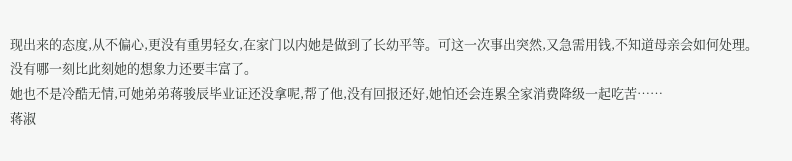现出来的态度,从不偏心,更没有重男轻女,在家门以内她是做到了长幼平等。可这一次事出突然,又急需用钱,不知道母亲会如何处理。
没有哪一刻比此刻她的想象力还要丰富了。
她也不是冷酷无情,可她弟弟蒋骏辰毕业证还没拿呢,帮了他,没有回报还好,她怕还会连累全家消费降级一起吃苦……
蒋淑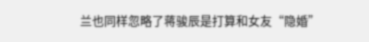兰也同样忽略了蒋骏辰是打算和女友“隐婚”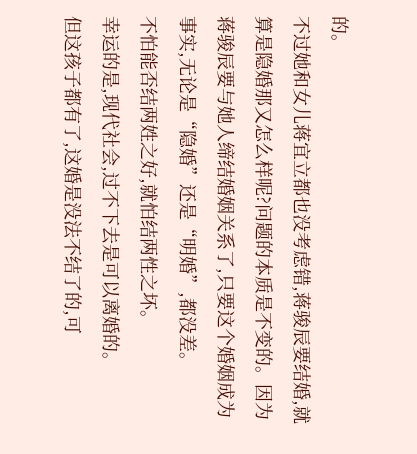的。
不过她和女儿蒋宜立都也没考虑错,蒋骏辰要结婚,就算是隐婚那又怎么样呢?问题的本质是不变的。因为蒋骏辰要与她人缔结婚姻关系了,只要这个婚姻成为事实,无论是“隐婚”还是“明婚”,都没差。
不怕能否结两姓之好,就怕结两性之坏。
幸运的是,现代社会,过不下去是可以离婚的。
但这孩子都有了,这婚是没法不结了的,可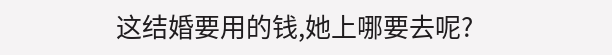这结婚要用的钱,她上哪要去呢?